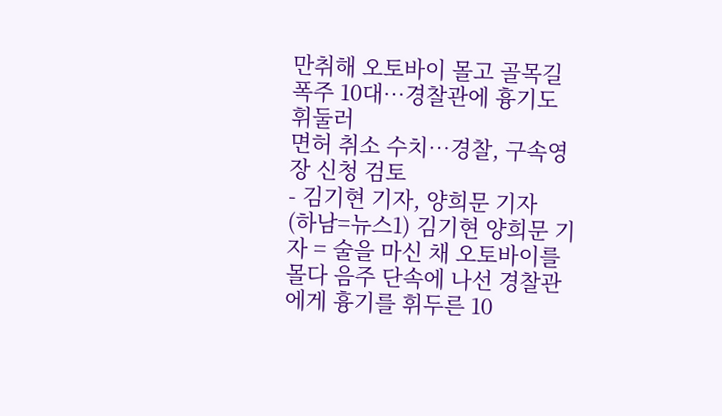만취해 오토바이 몰고 골목길 폭주 10대…경찰관에 흉기도 휘둘러
면허 취소 수치…경찰, 구속영장 신청 검토
- 김기현 기자, 양희문 기자
(하남=뉴스1) 김기현 양희문 기자 = 술을 마신 채 오토바이를 몰다 음주 단속에 나선 경찰관에게 흉기를 휘두른 10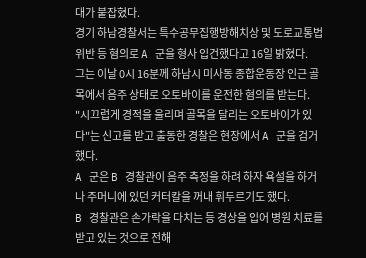대가 붙잡혔다.
경기 하남경찰서는 특수공무집행방해치상 및 도로교통법 위반 등 혐의로 A 군을 형사 입건했다고 16일 밝혔다.
그는 이날 0시 16분께 하남시 미사동 종합운동장 인근 골목에서 음주 상태로 오토바이를 운전한 혐의를 받는다.
"시끄럽게 경적을 울리며 골목을 달리는 오토바이가 있다"는 신고를 받고 출동한 경찰은 현장에서 A 군을 검거했다.
A 군은 B 경찰관이 음주 측정을 하려 하자 욕설을 하거나 주머니에 있던 커터칼을 꺼내 휘두르기도 했다.
B 경찰관은 손가락을 다치는 등 경상을 입어 병원 치료를 받고 있는 것으로 전해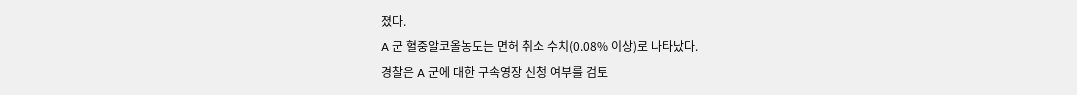졌다.
A 군 혈중알코올농도는 면허 취소 수치(0.08% 이상)로 나타났다.
경찰은 A 군에 대한 구속영장 신청 여부를 검토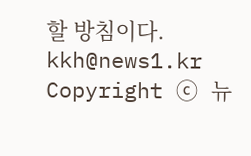할 방침이다.
kkh@news1.kr
Copyright ⓒ 뉴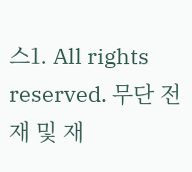스1. All rights reserved. 무단 전재 및 재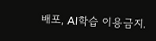배포, AI학습 이용금지.